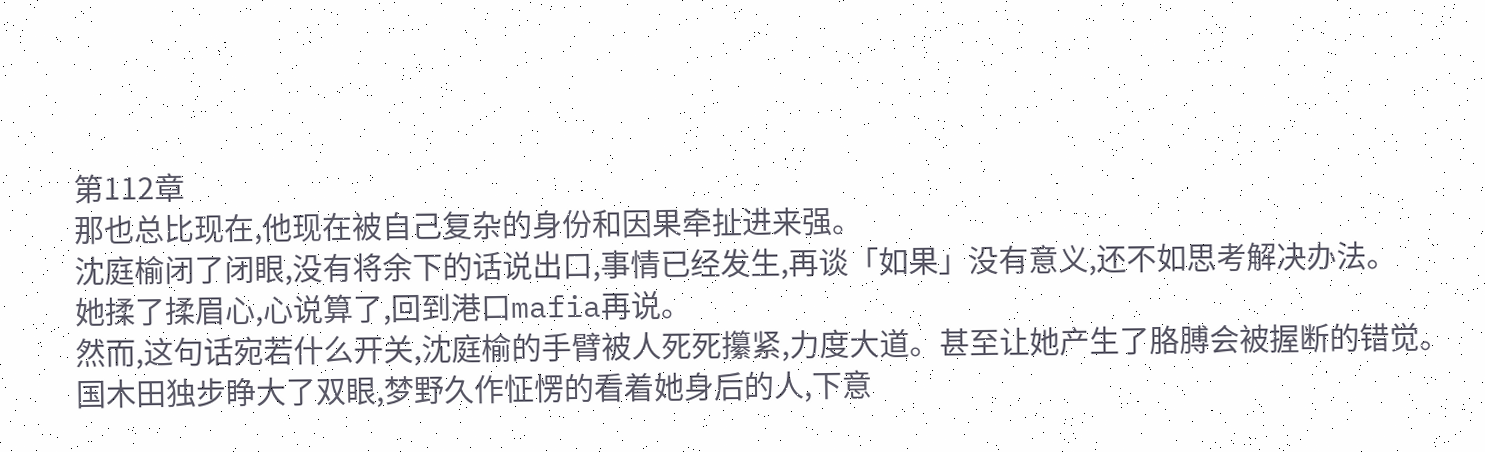第112章
那也总比现在,他现在被自己复杂的身份和因果牵扯进来强。
沈庭榆闭了闭眼,没有将余下的话说出口,事情已经发生,再谈「如果」没有意义,还不如思考解决办法。
她揉了揉眉心,心说算了,回到港口mafia再说。
然而,这句话宛若什么开关,沈庭榆的手臂被人死死攥紧,力度大道。甚至让她产生了胳膊会被握断的错觉。
国木田独步睁大了双眼,梦野久作怔愣的看着她身后的人,下意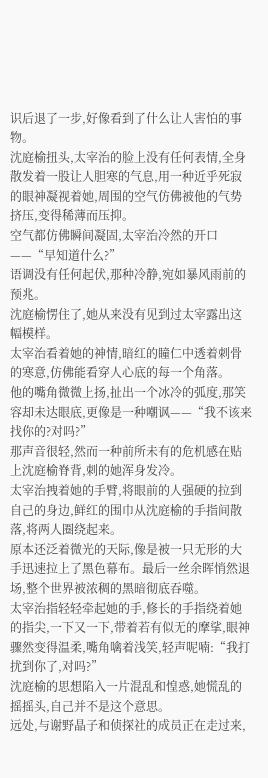识后退了一步,好像看到了什么让人害怕的事物。
沈庭榆扭头,太宰治的脸上没有任何表情,全身散发着一股让人胆寒的气息,用一种近乎死寂的眼神凝视着她,周围的空气仿佛被他的气势挤压,变得稀薄而压抑。
空气都仿佛瞬间凝固,太宰治冷然的开口——“早知道什么?”
语调没有任何起伏,那种冷静,宛如暴风雨前的预兆。
沈庭榆愣住了,她从来没有见到过太宰露出这幅模样。
太宰治看着她的神情,暗红的瞳仁中透着刺骨的寒意,仿佛能看穿人心底的每一个角落。
他的嘴角微微上扬,扯出一个冰冷的弧度,那笑容却未达眼底,更像是一种嘲讽——“我不该来找你的?对吗?”
那声音很轻,然而一种前所未有的危机感在贴上沈庭榆脊背,刺的她浑身发冷。
太宰治拽着她的手臂,将眼前的人强硬的拉到自己的身边,鲜红的围巾从沈庭榆的手指间散落,将两人圈绕起来。
原本还泛着微光的天际,像是被一只无形的大手迅速拉上了黑色幕布。最后一丝余晖悄然退场,整个世界被浓稠的黑暗彻底吞噬。
太宰治指轻轻牵起她的手,修长的手指绕着她的指尖,一下又一下,带着若有似无的摩挲,眼神骤然变得温柔,嘴角噙着浅笑,轻声呢喃:“我打扰到你了,对吗?”
沈庭榆的思想陷入一片混乱和惶惑,她慌乱的摇摇头,自己并不是这个意思。
远处,与谢野晶子和侦探社的成员正在走过来,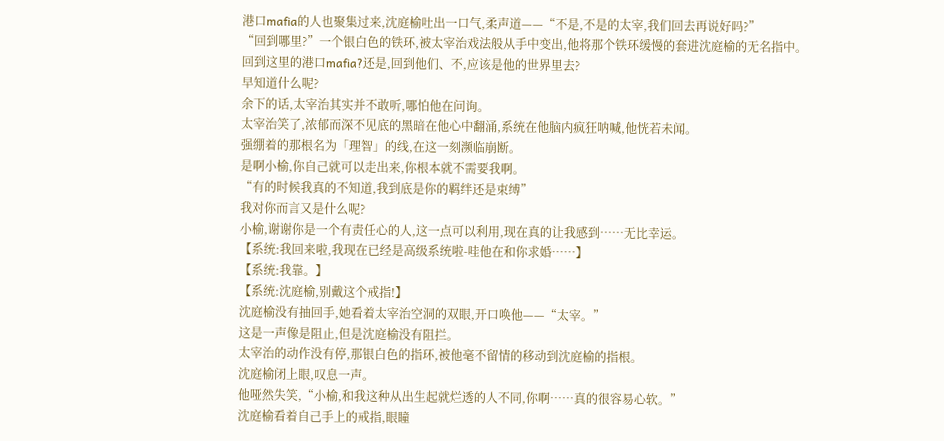港口mafia的人也聚集过来,沈庭榆吐出一口气,柔声道——“不是,不是的太宰,我们回去再说好吗?”
“回到哪里?”一个银白色的铁环,被太宰治戏法般从手中变出,他将那个铁环缓慢的套进沈庭榆的无名指中。
回到这里的港口mafia?还是,回到他们、不,应该是他的世界里去?
早知道什么呢?
余下的话,太宰治其实并不敢听,哪怕他在问询。
太宰治笑了,浓郁而深不见底的黑暗在他心中翻涌,系统在他脑内疯狂呐喊,他恍若未闻。
强绷着的那根名为「理智」的线,在这一刻濒临崩断。
是啊小榆,你自己就可以走出来,你根本就不需要我啊。
“有的时候我真的不知道,我到底是你的羁绊还是束缚”
我对你而言又是什么呢?
小榆,谢谢你是一个有责任心的人,这一点可以利用,现在真的让我感到……无比幸运。
【系统:我回来啦,我现在已经是高级系统啦-哇他在和你求婚……】
【系统:我靠。】
【系统:沈庭榆,别戴这个戒指!】
沈庭榆没有抽回手,她看着太宰治空洞的双眼,开口唤他——“太宰。”
这是一声像是阻止,但是沈庭榆没有阻拦。
太宰治的动作没有停,那银白色的指环,被他毫不留情的移动到沈庭榆的指根。
沈庭榆闭上眼,叹息一声。
他哑然失笑,“小榆,和我这种从出生起就烂透的人不同,你啊……真的很容易心软。”
沈庭榆看着自己手上的戒指,眼瞳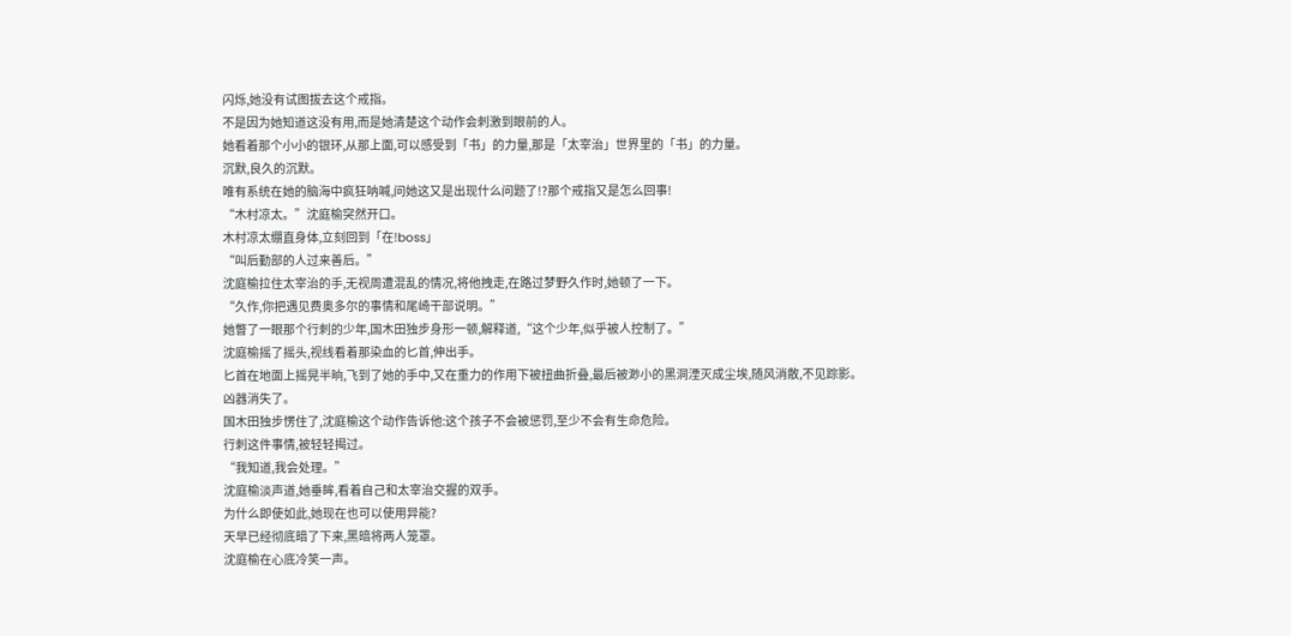闪烁,她没有试图拔去这个戒指。
不是因为她知道这没有用,而是她清楚这个动作会刺激到眼前的人。
她看着那个小小的银环,从那上面,可以感受到「书」的力量,那是「太宰治」世界里的「书」的力量。
沉默,良久的沉默。
唯有系统在她的脑海中疯狂呐喊,问她这又是出现什么问题了!?那个戒指又是怎么回事!
“木村凉太。”沈庭榆突然开口。
木村凉太绷直身体,立刻回到「在!boss」
“叫后勤部的人过来善后。”
沈庭榆拉住太宰治的手,无视周遭混乱的情况,将他拽走,在路过梦野久作时,她顿了一下。
“久作,你把遇见费奥多尔的事情和尾崎干部说明。”
她瞥了一眼那个行刺的少年,国木田独步身形一顿,解释道,“这个少年,似乎被人控制了。”
沈庭榆摇了摇头,视线看着那染血的匕首,伸出手。
匕首在地面上摇晃半晌,飞到了她的手中,又在重力的作用下被扭曲折叠,最后被渺小的黑洞湮灭成尘埃,随风消散,不见踪影。
凶器消失了。
国木田独步愣住了,沈庭榆这个动作告诉他:这个孩子不会被惩罚,至少不会有生命危险。
行刺这件事情,被轻轻揭过。
“我知道,我会处理。”
沈庭榆淡声道,她垂眸,看着自己和太宰治交握的双手。
为什么即使如此,她现在也可以使用异能?
天早已经彻底暗了下来,黑暗将两人笼罩。
沈庭榆在心底冷笑一声。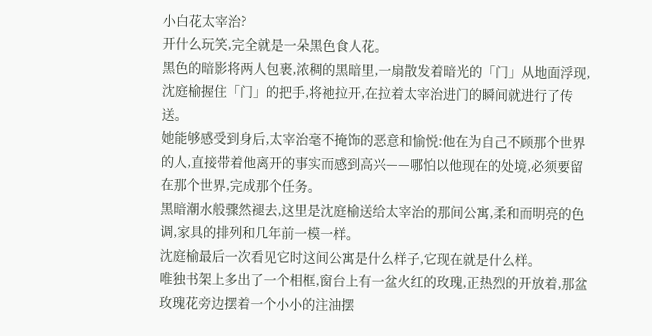小白花太宰治?
开什么玩笑,完全就是一朵黑色食人花。
黑色的暗影将两人包裹,浓稠的黑暗里,一扇散发着暗光的「门」从地面浮现,沈庭榆握住「门」的把手,将祂拉开,在拉着太宰治进门的瞬间就进行了传送。
她能够感受到身后,太宰治毫不掩饰的恶意和愉悦:他在为自己不顾那个世界的人,直接带着他离开的事实而感到高兴——哪怕以他现在的处境,必须要留在那个世界,完成那个任务。
黑暗潮水般骤然褪去,这里是沈庭榆送给太宰治的那间公寓,柔和而明亮的色调,家具的排列和几年前一模一样。
沈庭榆最后一次看见它时这间公寓是什么样子,它现在就是什么样。
唯独书架上多出了一个相框,窗台上有一盆火红的玫瑰,正热烈的开放着,那盆玫瑰花旁边摆着一个小小的注油摆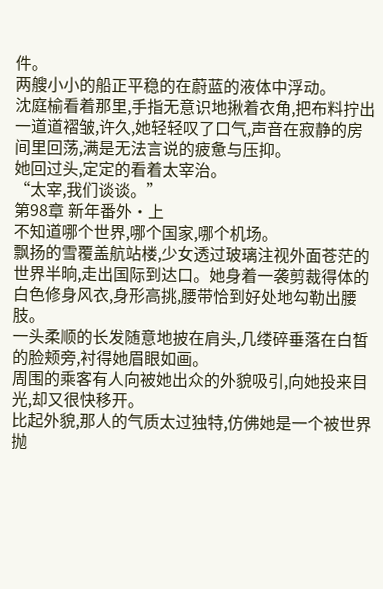件。
两艘小小的船正平稳的在蔚蓝的液体中浮动。
沈庭榆看着那里,手指无意识地揪着衣角,把布料拧出一道道褶皱,许久,她轻轻叹了口气,声音在寂静的房间里回荡,满是无法言说的疲惫与压抑。
她回过头,定定的看着太宰治。
“太宰,我们谈谈。”
第98章 新年番外·上
不知道哪个世界,哪个国家,哪个机场。
飘扬的雪覆盖航站楼,少女透过玻璃注视外面苍茫的世界半晌,走出国际到达口。她身着一袭剪裁得体的白色修身风衣,身形高挑,腰带恰到好处地勾勒出腰肢。
一头柔顺的长发随意地披在肩头,几缕碎垂落在白皙的脸颊旁,衬得她眉眼如画。
周围的乘客有人向被她出众的外貌吸引,向她投来目光,却又很快移开。
比起外貌,那人的气质太过独特,仿佛她是一个被世界抛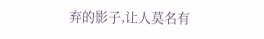弃的影子,让人莫名有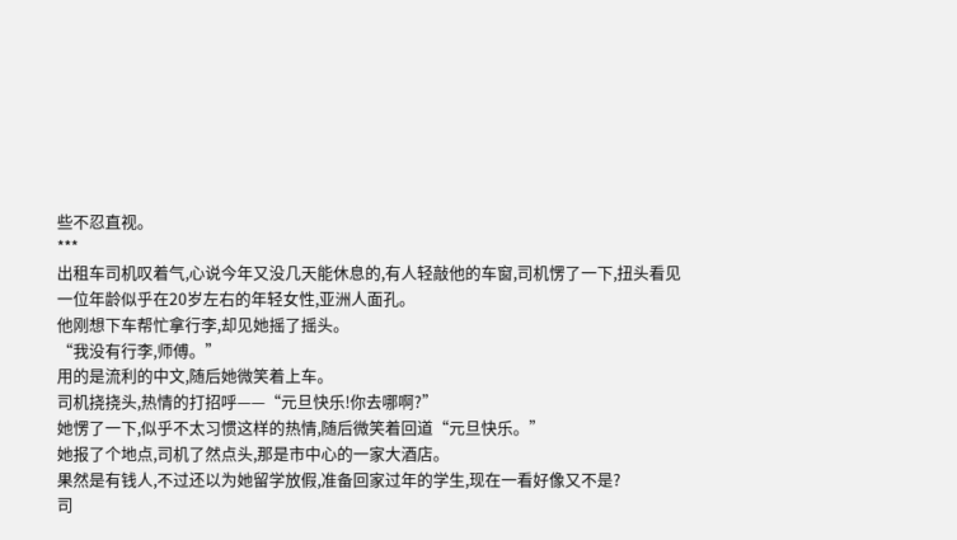些不忍直视。
***
出租车司机叹着气,心说今年又没几天能休息的,有人轻敲他的车窗,司机愣了一下,扭头看见一位年龄似乎在20岁左右的年轻女性,亚洲人面孔。
他刚想下车帮忙拿行李,却见她摇了摇头。
“我没有行李,师傅。”
用的是流利的中文,随后她微笑着上车。
司机挠挠头,热情的打招呼——“元旦快乐!你去哪啊?”
她愣了一下,似乎不太习惯这样的热情,随后微笑着回道“元旦快乐。”
她报了个地点,司机了然点头,那是市中心的一家大酒店。
果然是有钱人,不过还以为她留学放假,准备回家过年的学生,现在一看好像又不是?
司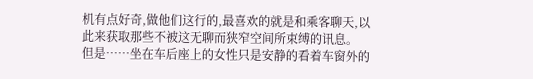机有点好奇,做他们这行的,最喜欢的就是和乘客聊天,以此来获取那些不被这无聊而狭窄空间所束缚的讯息。
但是……坐在车后座上的女性只是安静的看着车窗外的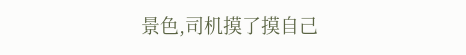景色,司机摸了摸自己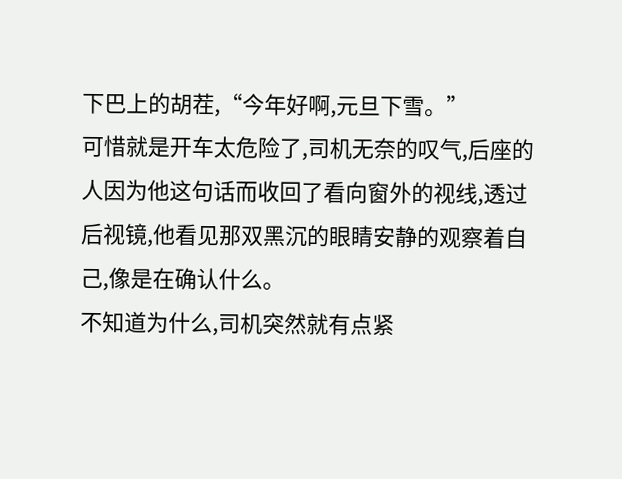下巴上的胡茬,“今年好啊,元旦下雪。”
可惜就是开车太危险了,司机无奈的叹气,后座的人因为他这句话而收回了看向窗外的视线,透过后视镜,他看见那双黑沉的眼睛安静的观察着自己,像是在确认什么。
不知道为什么,司机突然就有点紧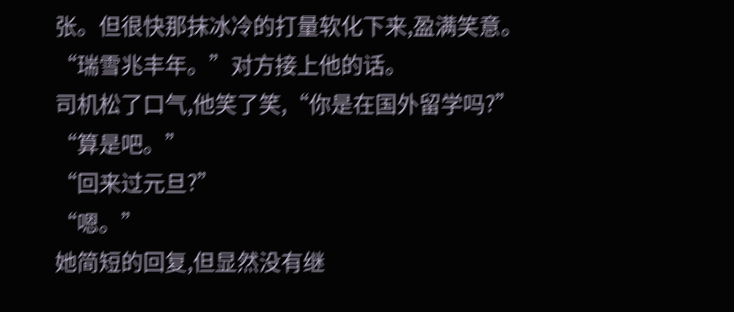张。但很快那抹冰冷的打量软化下来,盈满笑意。
“瑞雪兆丰年。”对方接上他的话。
司机松了口气,他笑了笑,“你是在国外留学吗?”
“算是吧。”
“回来过元旦?”
“嗯。”
她简短的回复,但显然没有继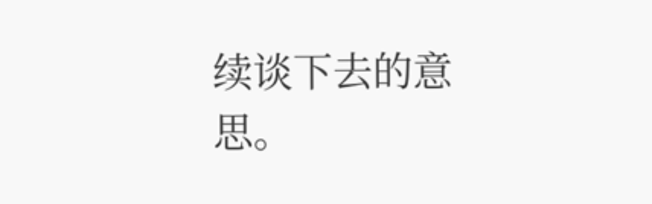续谈下去的意思。